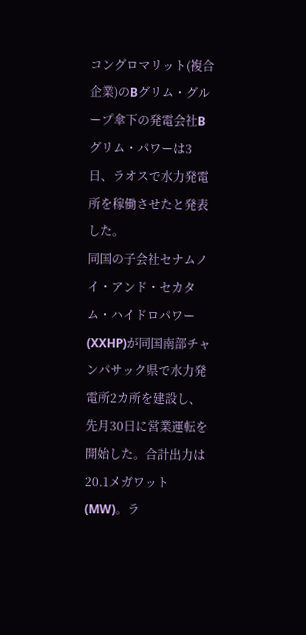コングロマリット(複合企業)のBグリム・グループ傘下の発電会社Bグリム・パワーは3日、ラオスで水力発電所を稼働させたと発表した。
同国の子会社セナムノイ・アンド・セカタム・ハイドロパワー(XXHP)が同国南部チャンパサック県で水力発電所2カ所を建設し、先月30日に営業運転を開始した。合計出力は20.1メガワット(MW)。ラ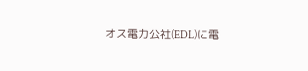オス電力公社(EDL)に電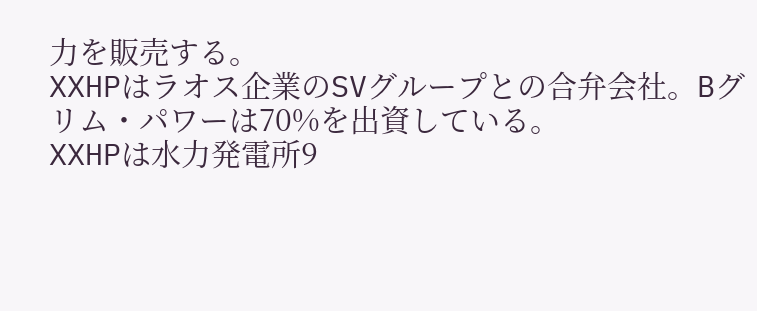力を販売する。
XXHPはラオス企業のSVグループとの合弁会社。Bグリム・パワーは70%を出資している。
XXHPは水力発電所9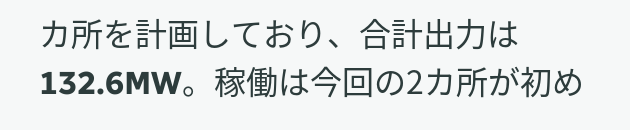カ所を計画しており、合計出力は132.6MW。稼働は今回の2カ所が初め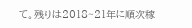て。残りは2018~21年に順次稼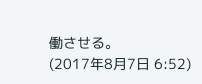働させる。
(2017年8月7日 6:52)